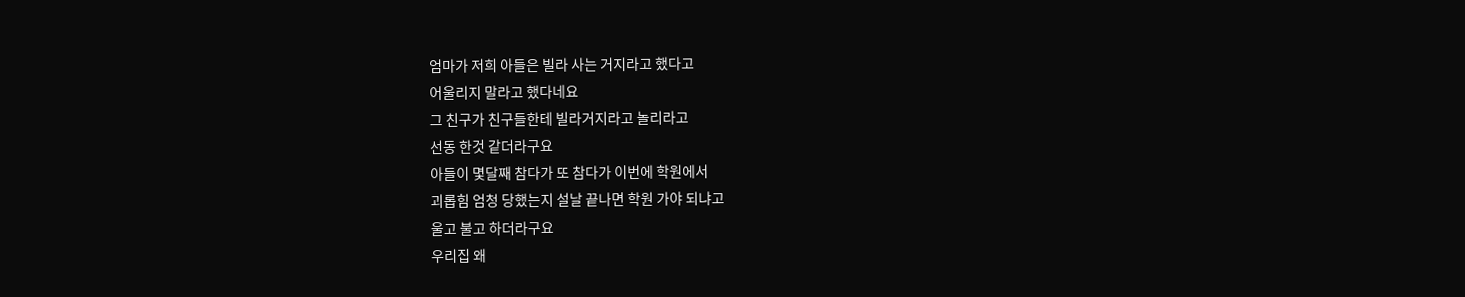엄마가 저희 아들은 빌라 사는 거지라고 했다고
어울리지 말라고 했다네요
그 친구가 친구들한테 빌라거지라고 놀리라고
선동 한것 같더라구요
아들이 몇달째 참다가 또 참다가 이번에 학원에서
괴롭힘 엄청 당했는지 설날 끝나면 학원 가야 되냐고
울고 불고 하더라구요
우리집 왜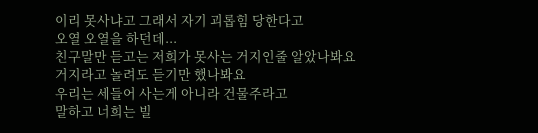이리 못사냐고 그래서 자기 괴롭힘 당한다고
오열 오열을 하던데...
친구말만 듣고는 저희가 못사는 거지인줄 알았나봐요
거지라고 놀려도 듣기만 했나봐요
우리는 세들어 사는게 아니라 건물주라고
말하고 너희는 빌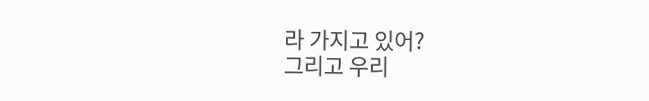라 가지고 있어?
그리고 우리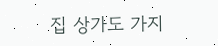집 상가도 가지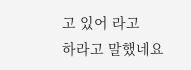고 있어 라고
하라고 말했네요